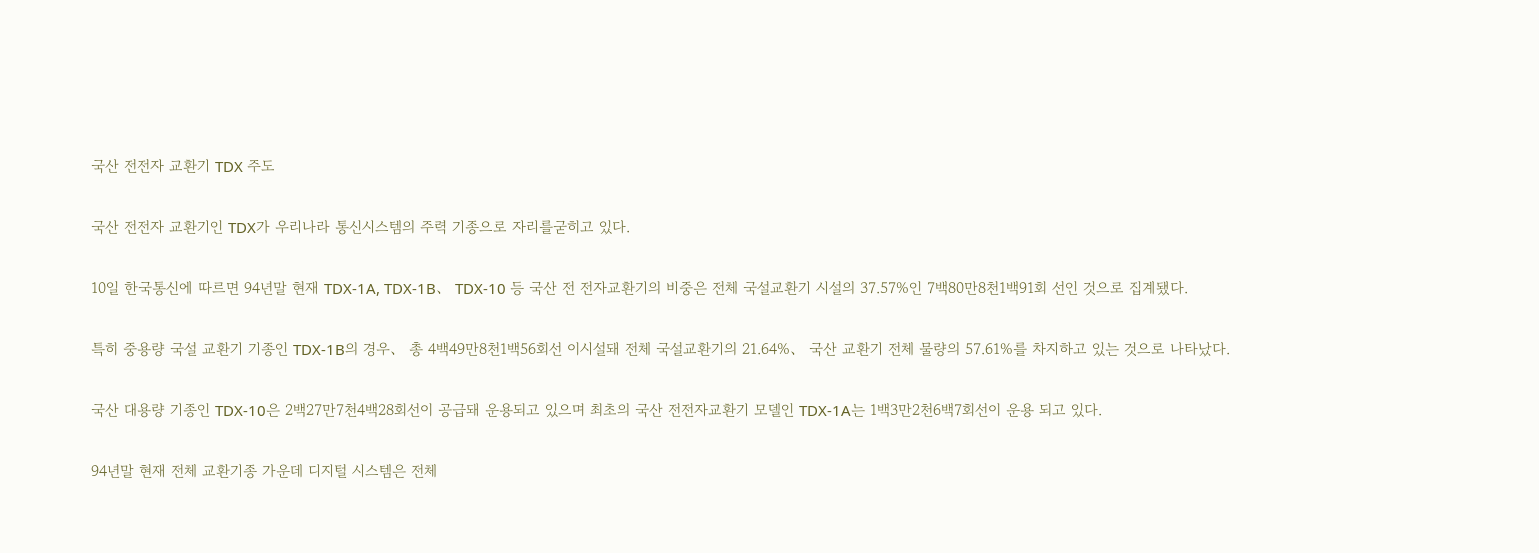국산 전전자 교환기 TDX 주도

국산 전전자 교환기인 TDX가 우리나라 통신시스템의 주력 기종으로 자리를굳히고 있다.

10일 한국통신에 따르면 94년말 현재 TDX-1A, TDX-1B、 TDX-10 등 국산 전 전자교환기의 비중은 전체 국설교환기 시설의 37.57%인 7백80만8천1백91회 선인 것으로 집계됐다.

특히 중용량 국설 교환기 기종인 TDX-1B의 경우、 총 4백49만8천1백56회선 이시설돼 전체 국설교환기의 21.64%、 국산 교환기 전체 물량의 57.61%를 차지하고 있는 것으로 나타났다.

국산 대용량 기종인 TDX-10은 2백27만7천4백28회선이 공급돼 운용되고 있으며 최초의 국산 전전자교환기 모델인 TDX-1A는 1백3만2천6백7회선이 운용 되고 있다.

94년말 현재 전체 교환기종 가운데 디지털 시스템은 전체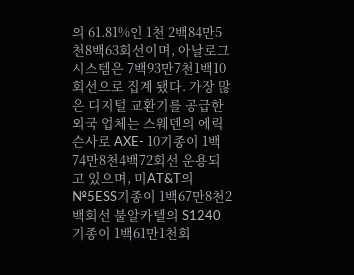의 61.81%인 1천 2백84만5천8백63회선이며, 아날로그 시스템은 7백93만7천1백10회선으로 집계 됐다. 가장 많은 디지털 교환기를 공급한 외국 업체는 스웨덴의 에릭슨사로 AXE- 10기종이 1백74만8천4백72회선 운용되고 있으며, 미AT&T의 №5ESS기종이 1백67만8천2백회선 불알카텔의 S1240기종이 1백61만1천회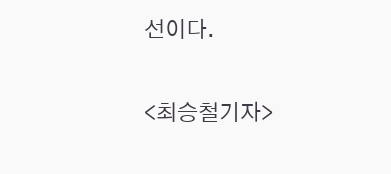선이다.

<최승철기자>